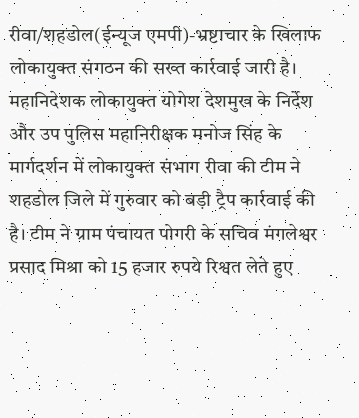रीवा/शहडोल(ईन्यूज एमपी)-भ्रष्टाचार के खिलाफ लोकायुक्त संगठन की सख्त कार्रवाई जारी है। महानिदेशक लोकायुक्त योगेश देशमुख के निर्देश और उप पुलिस महानिरीक्षक मनोज सिंह के मार्गदर्शन में लोकायुक्त संभाग रीवा की टीम ने शहडोल जिले में गुरुवार को बड़ी ट्रैप कार्रवाई की है। टीम ने ग्राम पंचायत पोगरी के सचिव मंगलेश्वर प्रसाद मिश्रा को 15 हजार रुपये रिश्वत लेते हुए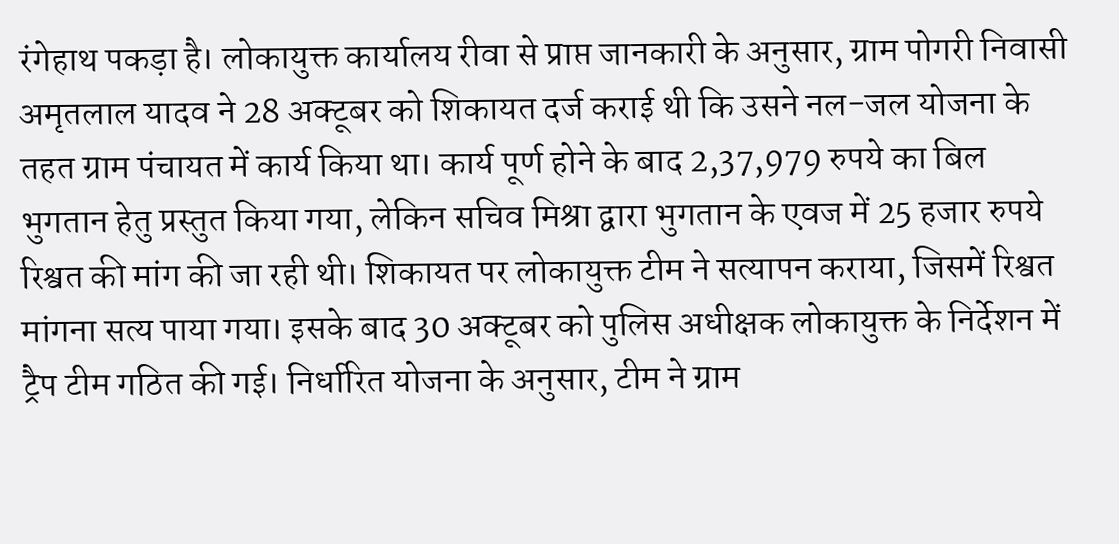रंगेहाथ पकड़ा है। लोकायुक्त कार्यालय रीवा से प्राप्त जानकारी के अनुसार, ग्राम पोगरी निवासी अमृतलाल यादव ने 28 अक्टूबर को शिकायत दर्ज कराई थी कि उसने नल-जल योजना के तहत ग्राम पंचायत में कार्य किया था। कार्य पूर्ण होने के बाद 2,37,979 रुपये का बिल भुगतान हेतु प्रस्तुत किया गया, लेकिन सचिव मिश्रा द्वारा भुगतान के एवज में 25 हजार रुपये रिश्वत की मांग की जा रही थी। शिकायत पर लोकायुक्त टीम ने सत्यापन कराया, जिसमें रिश्वत मांगना सत्य पाया गया। इसके बाद 30 अक्टूबर को पुलिस अधीक्षक लोकायुक्त के निर्देशन में ट्रैप टीम गठित की गई। निर्धारित योजना के अनुसार, टीम ने ग्राम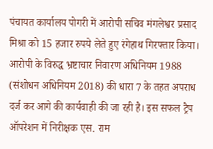पंचायत कार्यालय पोगरी में आरोपी सचिव मंगलेश्वर प्रसाद मिश्रा को 15 हजार रुपये लेते हुए रंगेहाथ गिरफ्तार किया। आरोपी के विरुद्ध भ्रष्टाचार निवारण अधिनियम 1988 (संशोधन अधिनियम 2018) की धारा 7 के तहत अपराध दर्ज कर आगे की कार्यवाही की जा रही है। इस सफल ट्रैप ऑपरेशन में निरीक्षक एस. राम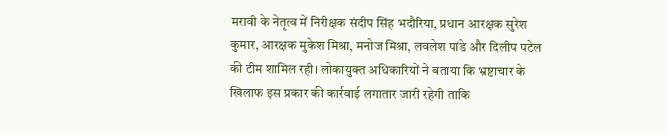मरावी के नेतृत्व में निरीक्षक संदीप सिंह भदौरिया, प्रधान आरक्षक सुरेश कुमार, आरक्षक मुकेश मिश्रा, मनोज मिश्रा, लवलेश पांडे और दिलीप पटेल की टीम शामिल रही। लोकायुक्त अधिकारियों ने बताया कि भ्रष्टाचार के खिलाफ इस प्रकार की कार्रवाई लगातार जारी रहेगी ताकि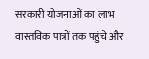सरकारी योजनाओं का लाभ वास्तविक पात्रों तक पहुंचे और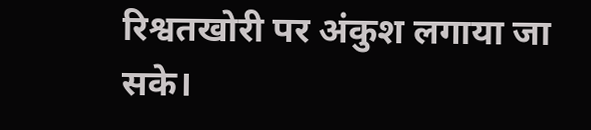रिश्वतखोरी पर अंकुश लगाया जा सके।